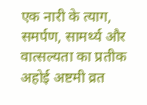एक नारी के त्याग, समर्पण, सामर्थ्य और वात्सल्यता का प्रतीक अहोई अष्टमी व्रत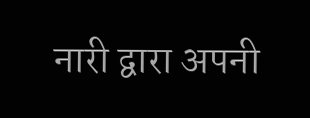नारी द्वारा अपनी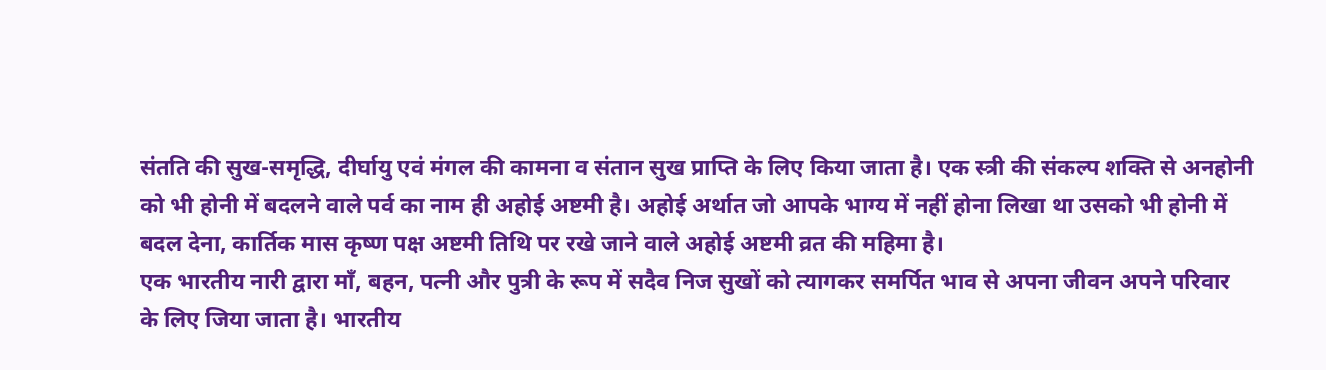संतति की सुख-समृद्धि, दीर्घायु एवं मंगल की कामना व संतान सुख प्राप्ति के लिए किया जाता है। एक स्त्री की संकल्प शक्ति से अनहोनी को भी होनी में बदलने वाले पर्व का नाम ही अहोई अष्टमी है। अहोई अर्थात जो आपके भाग्य में नहीं होना लिखा था उसको भी होनी में बदल देना, कार्तिक मास कृष्ण पक्ष अष्टमी तिथि पर रखे जाने वाले अहोई अष्टमी व्रत की महिमा है।
एक भारतीय नारी द्वारा माँ, बहन, पत्नी और पुत्री के रूप में सदैव निज सुखों को त्यागकर समर्पित भाव से अपना जीवन अपने परिवार के लिए जिया जाता है। भारतीय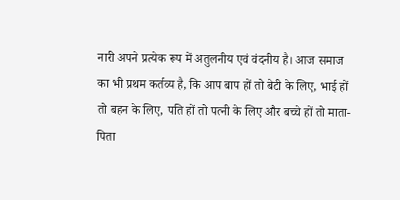नारी अपने प्रत्येक रूप में अतुलनीय एवं वंदनीय है। आज समाज का भी प्रथम कर्तव्य है, कि आप बाप हों तो बेटी के लिए, भाई हों तो बहन के लिए, पति हों तो पत्नी के लिए और बच्चे हों तो माता-पिता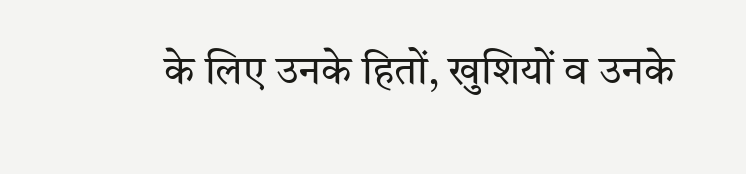के लिए उनके हितों, खुशियों व उनके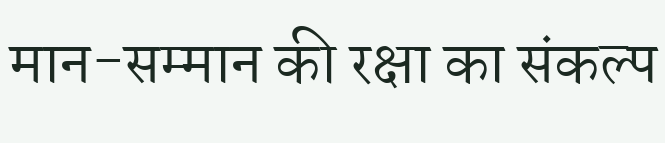मान-सम्मान की रक्षा का संकल्प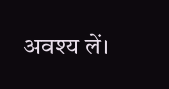अवश्य लें।